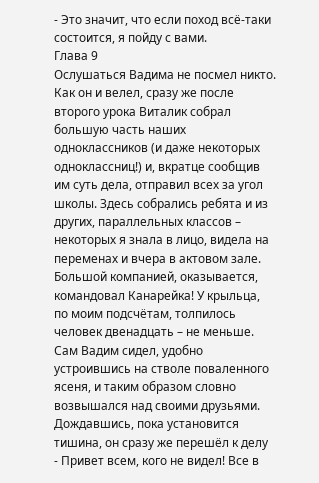- Это значит, что если поход всё-таки состоится, я пойду с вами.
Глава 9
Ослушаться Вадима не посмел никто. Как он и велел, сразу же после второго урока Виталик собрал большую часть наших одноклассников (и даже некоторых одноклассниц!) и, вкратце сообщив им суть дела, отправил всех за угол школы. Здесь собрались ребята и из других, параллельных классов – некоторых я знала в лицо, видела на переменах и вчера в актовом зале. Большой компанией, оказывается, командовал Канарейка! У крыльца, по моим подсчётам, толпилось человек двенадцать – не меньше. Сам Вадим сидел, удобно устроившись на стволе поваленного ясеня, и таким образом словно возвышался над своими друзьями.
Дождавшись, пока установится тишина, он сразу же перешёл к делу
- Привет всем, кого не видел! Все в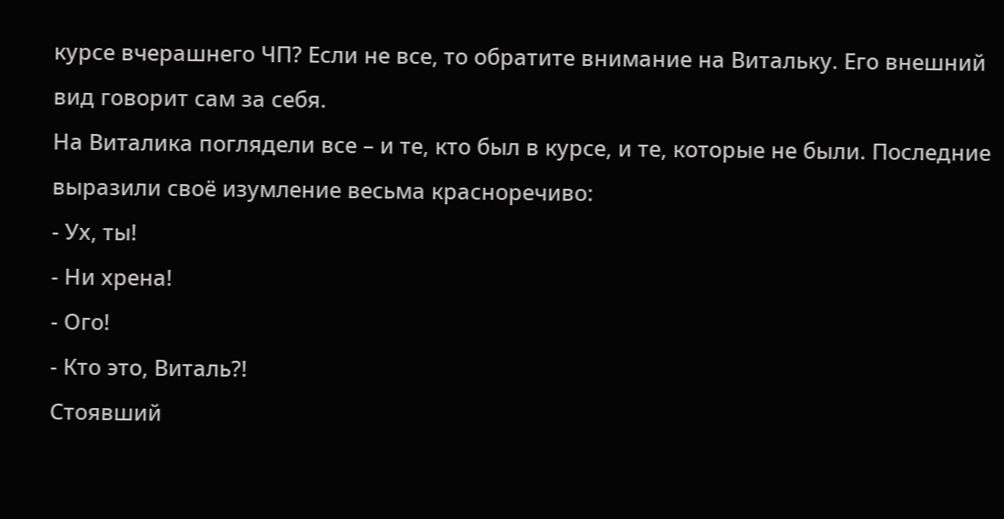курсе вчерашнего ЧП? Если не все, то обратите внимание на Витальку. Его внешний вид говорит сам за себя.
На Виталика поглядели все – и те, кто был в курсе, и те, которые не были. Последние выразили своё изумление весьма красноречиво:
- Ух, ты!
- Ни хрена!
- Ого!
- Кто это, Виталь?!
Стоявший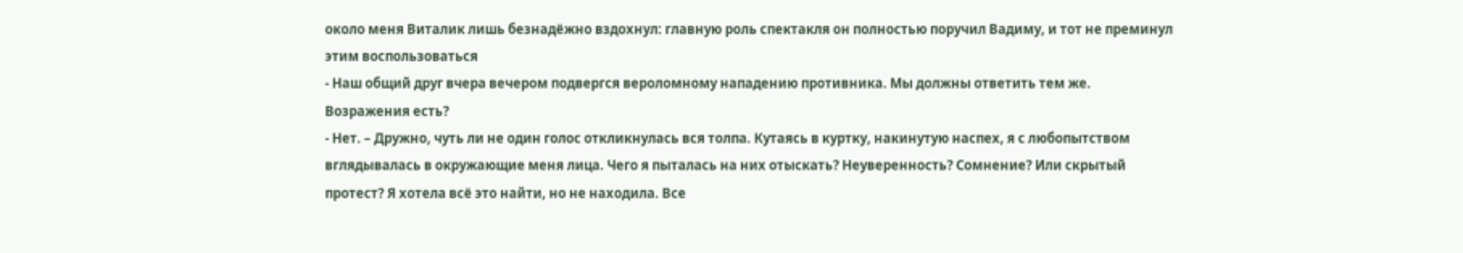около меня Виталик лишь безнадёжно вздохнул: главную роль спектакля он полностью поручил Вадиму, и тот не преминул этим воспользоваться
- Наш общий друг вчера вечером подвергся вероломному нападению противника. Мы должны ответить тем же. Возражения есть?
- Нет. – Дружно, чуть ли не один голос откликнулась вся толпа. Кутаясь в куртку, накинутую наспех, я с любопытством вглядывалась в окружающие меня лица. Чего я пыталась на них отыскать? Неуверенность? Сомнение? Или скрытый протест? Я хотела всё это найти, но не находила. Все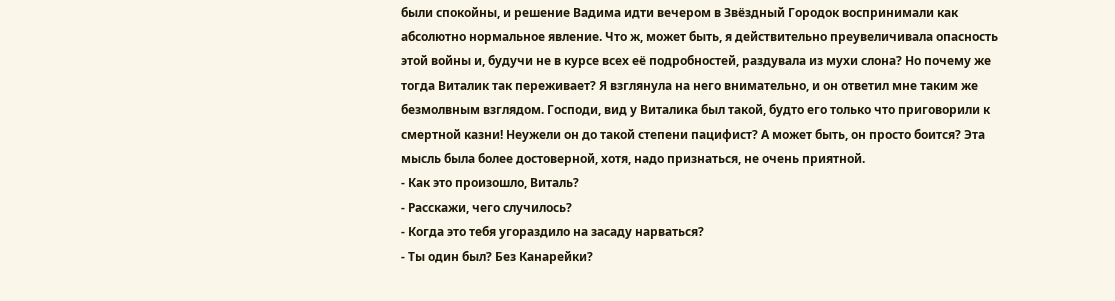были спокойны, и решение Вадима идти вечером в Звёздный Городок воспринимали как абсолютно нормальное явление. Что ж, может быть, я действительно преувеличивала опасность этой войны и, будучи не в курсе всех её подробностей, раздувала из мухи слона? Но почему же тогда Виталик так переживает? Я взглянула на него внимательно, и он ответил мне таким же безмолвным взглядом. Господи, вид у Виталика был такой, будто его только что приговорили к смертной казни! Неужели он до такой степени пацифист? А может быть, он просто боится? Эта мысль была более достоверной, хотя, надо признаться, не очень приятной.
- Как это произошло, Виталь?
- Расскажи, чего случилось?
- Когда это тебя угораздило на засаду нарваться?
- Ты один был? Без Канарейки?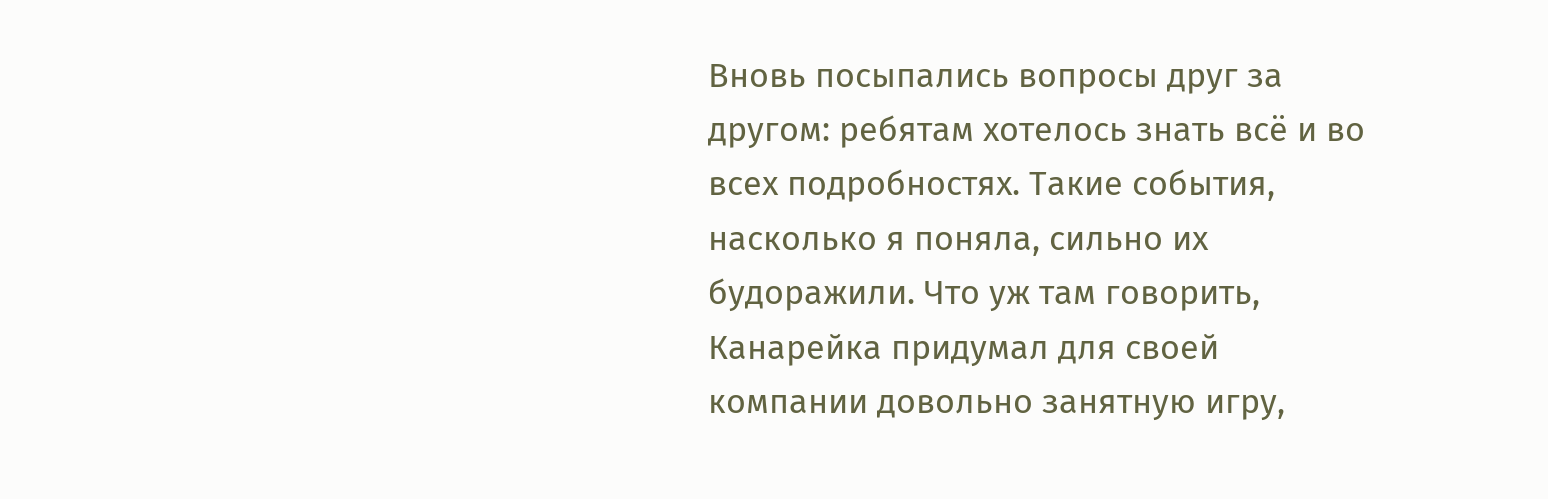Вновь посыпались вопросы друг за другом: ребятам хотелось знать всё и во всех подробностях. Такие события, насколько я поняла, сильно их будоражили. Что уж там говорить, Канарейка придумал для своей компании довольно занятную игру,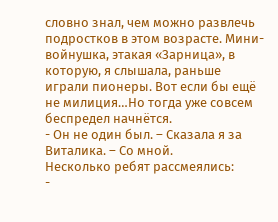словно знал, чем можно развлечь подростков в этом возрасте. Мини-войнушка, этакая «Зарница», в которую, я слышала, раньше играли пионеры. Вот если бы ещё не милиция…Но тогда уже совсем беспредел начнётся.
- Он не один был. – Сказала я за Виталика. – Со мной.
Несколько ребят рассмеялись:
-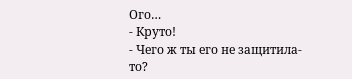Ого…
- Круто!
- Чего ж ты его не защитила-то?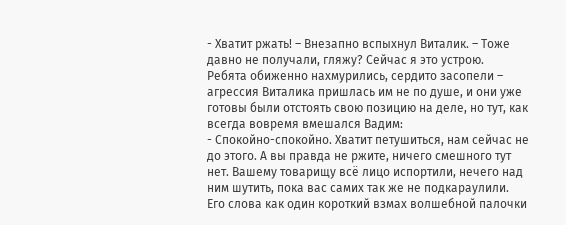- Хватит ржать! – Внезапно вспыхнул Виталик. – Тоже давно не получали, гляжу? Сейчас я это устрою.
Ребята обиженно нахмурились, сердито засопели – агрессия Виталика пришлась им не по душе, и они уже готовы были отстоять свою позицию на деле, но тут, как всегда вовремя вмешался Вадим:
- Спокойно-спокойно. Хватит петушиться, нам сейчас не до этого. А вы правда не ржите, ничего смешного тут нет. Вашему товарищу всё лицо испортили, нечего над ним шутить, пока вас самих так же не подкараулили.
Его слова как один короткий взмах волшебной палочки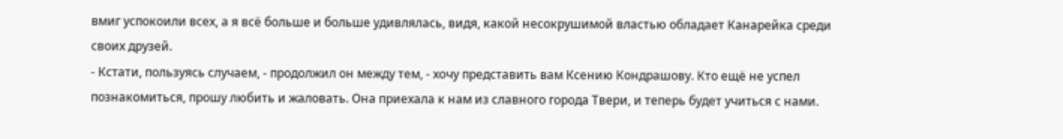вмиг успокоили всех, а я всё больше и больше удивлялась, видя, какой несокрушимой властью обладает Канарейка среди своих друзей.
- Кстати, пользуясь случаем, - продолжил он между тем, - хочу представить вам Ксению Кондрашову. Кто ещё не успел познакомиться, прошу любить и жаловать. Она приехала к нам из славного города Твери, и теперь будет учиться с нами.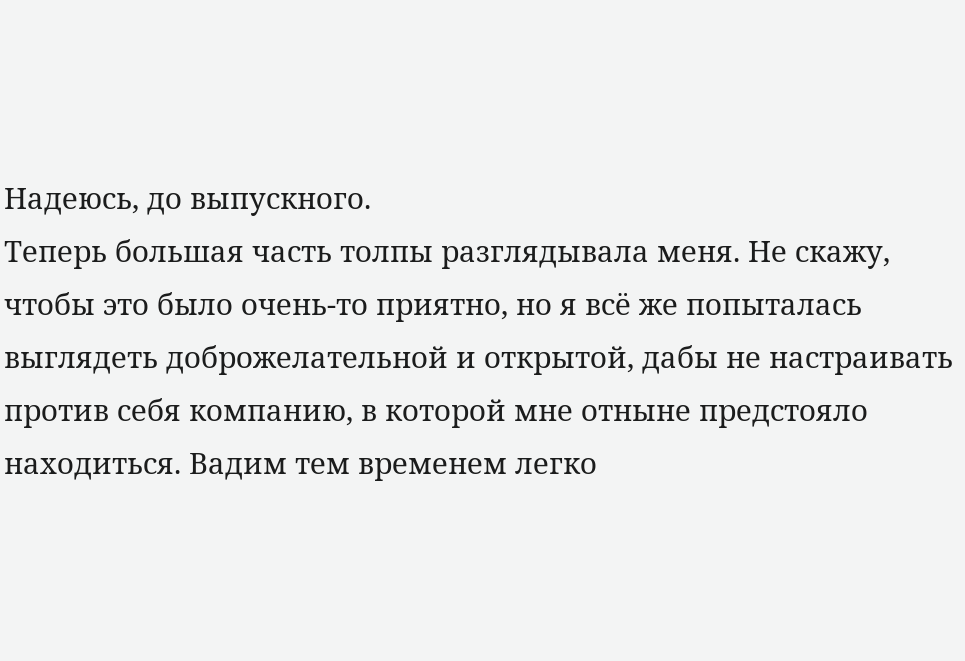Надеюсь, до выпускного.
Теперь большая часть толпы разглядывала меня. Не скажу, чтобы это было очень-то приятно, но я всё же попыталась выглядеть доброжелательной и открытой, дабы не настраивать против себя компанию, в которой мне отныне предстояло находиться. Вадим тем временем легко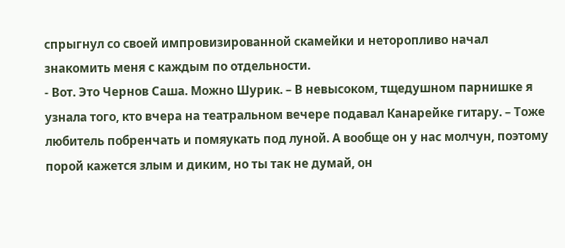спрыгнул со своей импровизированной скамейки и неторопливо начал знакомить меня с каждым по отдельности.
- Вот. Это Чернов Саша. Можно Шурик. – В невысоком, тщедушном парнишке я узнала того, кто вчера на театральном вечере подавал Канарейке гитару. – Тоже любитель побренчать и помяукать под луной. А вообще он у нас молчун, поэтому порой кажется злым и диким, но ты так не думай, он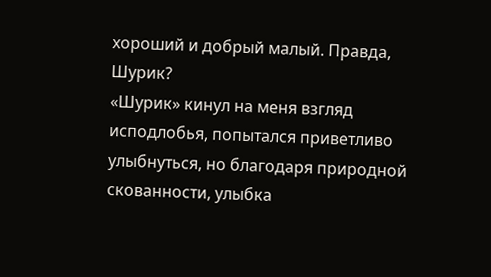хороший и добрый малый. Правда, Шурик?
«Шурик» кинул на меня взгляд исподлобья, попытался приветливо улыбнуться, но благодаря природной скованности, улыбка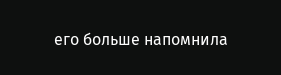его больше напомнила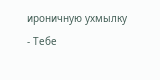ироничную ухмылку
- Тебе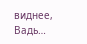виднее, Вадь…